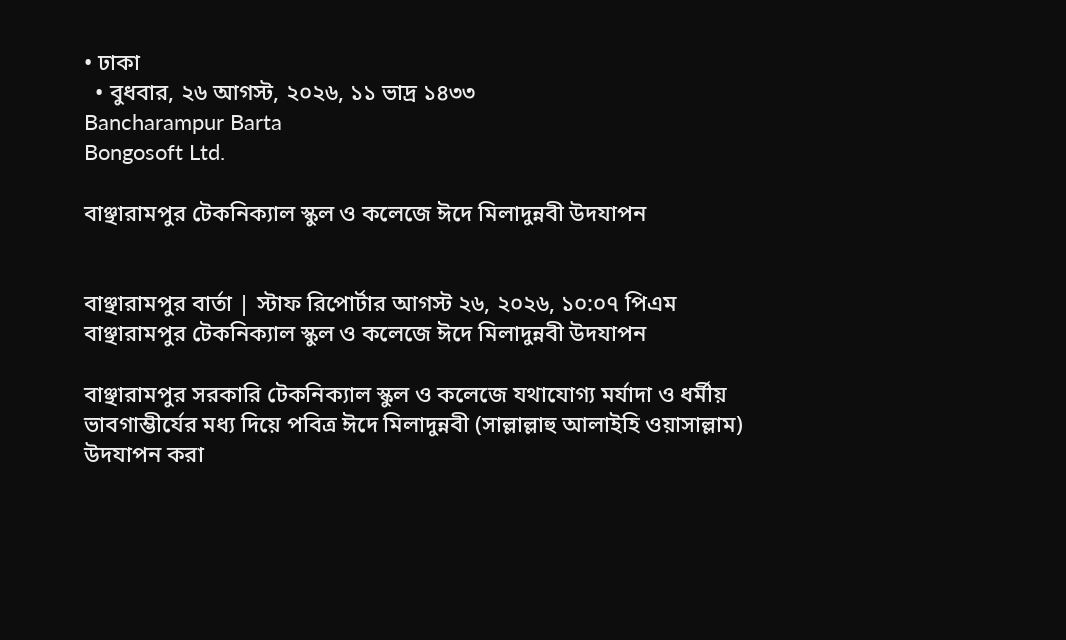• ঢাকা
  • বুধবার, ২৬ আগস্ট, ২০২৬, ১১ ভাদ্র ১৪৩৩
Bancharampur Barta
Bongosoft Ltd.

বাঞ্ছারামপুর টেকনিক্যাল স্কুল ও কলেজে ঈদে মিলাদুন্নবী উদযাপন


বাঞ্ছারামপুর বার্তা | স্টাফ রিপোর্টার আগস্ট ২৬, ২০২৬, ১০:০৭ পিএম বাঞ্ছারামপুর টেকনিক্যাল স্কুল ও কলেজে ঈদে মিলাদুন্নবী উদযাপন

বাঞ্ছারামপুর সরকারি টেকনিক্যাল স্কুল ও কলেজে যথাযোগ্য মর্যাদা ও ধর্মীয় ভাবগাম্ভীর্যের মধ্য দিয়ে পবিত্র ঈদে মিলাদুন্নবী (সাল্লাল্লাহু আলাইহি ওয়াসাল্লাম) উদযাপন করা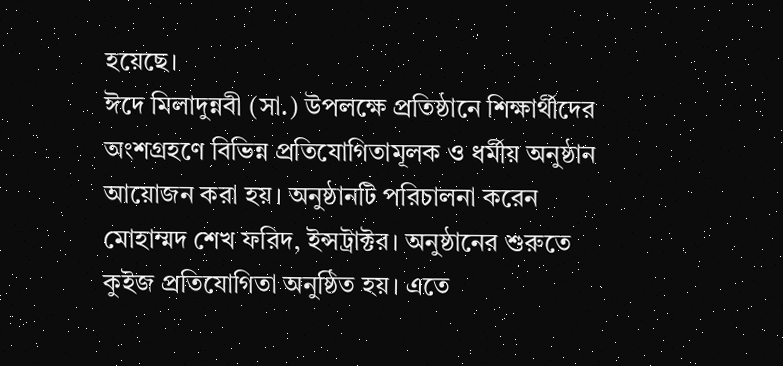হয়েছে।
ঈদে মিলাদুন্নবী (সা.) উপলক্ষে প্রতিষ্ঠানে শিক্ষার্থীদের অংশগ্রহণে বিভিন্ন প্রতিযোগিতামূলক ও ধর্মীয় অনুষ্ঠান আয়োজন করা হয়। অনুষ্ঠানটি পরিচালনা করেন মোহাম্মদ শেখ ফরিদ, ইন্সট্রাক্টর। অনুষ্ঠানের শুরুতে কুইজ প্রতিযোগিতা অনুষ্ঠিত হয়। এতে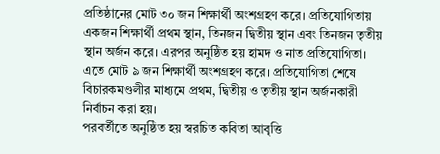প্রতিষ্ঠানের মোট ৩০ জন শিক্ষার্থী অংশগ্রহণ করে। প্রতিযোগিতায় একজন শিক্ষার্থী প্রথম স্থান, তিনজন দ্বিতীয় স্থান এবং তিনজন তৃতীয় স্থান অর্জন করে। এরপর অনুষ্ঠিত হয় হামদ ও নাত প্রতিযোগিতা। এতে মোট ৯ জন শিক্ষার্থী অংশগ্রহণ করে। প্রতিযোগিতা শেষে বিচারকমণ্ডলীর মাধ্যমে প্রথম, দ্বিতীয় ও তৃতীয় স্থান অর্জনকারী নির্বাচন করা হয়।
পরবর্তীতে অনুষ্ঠিত হয় স্বরচিত কবিতা আবৃত্তি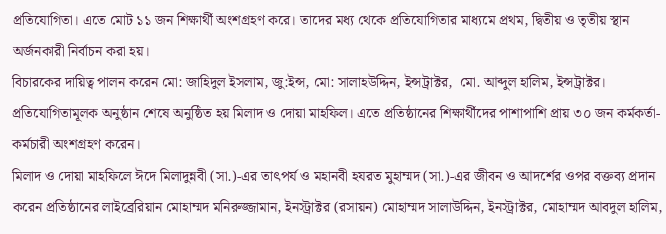প্রতিযোগিতা। এতে মোট ১১ জন শিক্ষার্থী অংশগ্রহণ করে। তাদের মধ্য থেকে প্রতিযোগিতার মাধ্যমে প্রথম, দ্বিতীয় ও তৃতীয় স্থান অর্জনকারী নির্বাচন করা হয়।
বিচারকের দায়িত্ব পালন করেন মো: জাহিদুল ইসলাম, জু:ইন্স, মো: সালাহউদ্দিন, ইন্সট্রাক্টর,  মো. আব্দুল হালিম, ইন্সট্রাক্টর। প্রতিযোগিতামূলক অনুষ্ঠান শেষে অনুষ্ঠিত হয় মিলাদ ও দোয়া মাহফিল। এতে প্রতিষ্ঠানের শিক্ষার্থীদের পাশাপাশি প্রায় ৩০ জন কর্মকর্তা-কর্মচারী অংশগ্রহণ করেন।
মিলাদ ও দোয়া মাহফিলে ঈদে মিলাদুন্নবী (সা.)-এর তাৎপর্য ও মহানবী হযরত মুহাম্মদ (সা.)-এর জীবন ও আদর্শের ওপর বক্তব্য প্রদান করেন প্রতিষ্ঠানের লাইব্রেরিয়ান মোহাম্মদ মনিরুজ্জামান, ইনস্ট্রাক্টর (রসায়ন) মোহাম্মদ সালাউদ্দিন, ইনস্ট্রাক্টর, মোহাম্মদ আবদুল হালিম,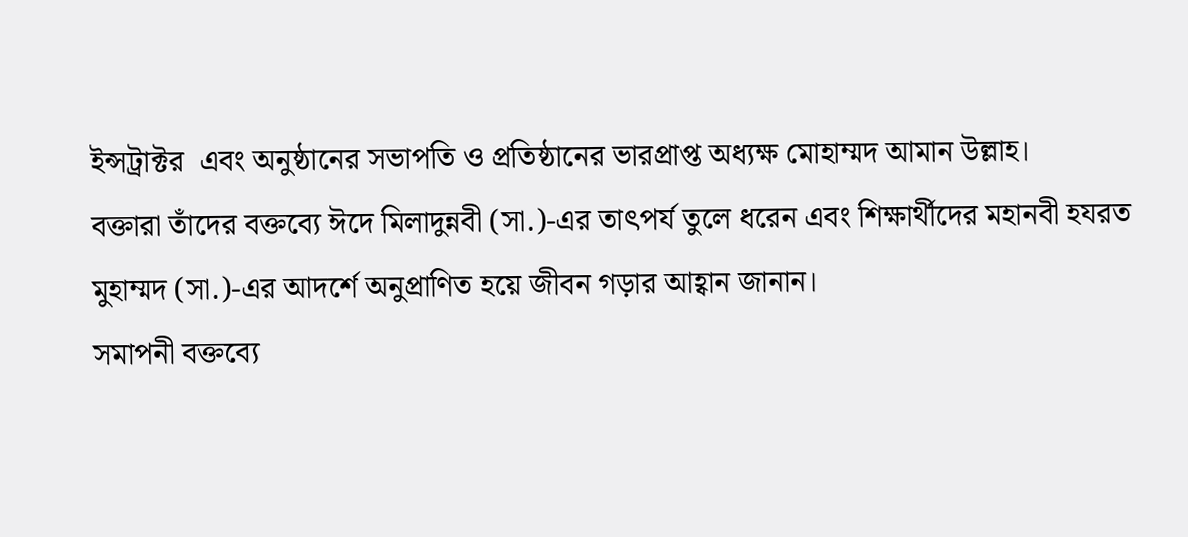ইন্সট্রাক্টর  এবং অনুষ্ঠানের সভাপতি ও প্রতিষ্ঠানের ভারপ্রাপ্ত অধ্যক্ষ মোহাম্মদ আমান উল্লাহ।
বক্তারা তাঁদের বক্তব্যে ঈদে মিলাদুন্নবী (সা.)-এর তাৎপর্য তুলে ধরেন এবং শিক্ষার্থীদের মহানবী হযরত মুহাম্মদ (সা.)-এর আদর্শে অনুপ্রাণিত হয়ে জীবন গড়ার আহ্বান জানান।
সমাপনী বক্তব্যে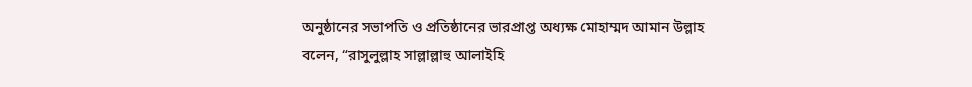অনুষ্ঠানের সভাপতি ও প্রতিষ্ঠানের ভারপ্রাপ্ত অধ্যক্ষ মোহাম্মদ আমান উল্লাহ বলেন, “রাসুলুল্লাহ সাল্লাল্লাহু আলাইহি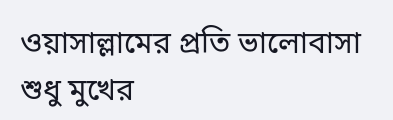ওয়াসাল্লামের প্রতি ভালোবাসা শুধু মুখের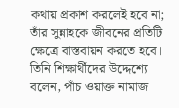কথায় প্রকাশ করলেই হবে না; তাঁর সুন্নাহকে জীবনের প্রতিটি ক্ষেত্রে বাস্তবায়ন করতে হবে। তিনি শিক্ষার্থীদের উদ্দেশ্যে বলেন, পাঁচ ওয়াক্ত নামাজ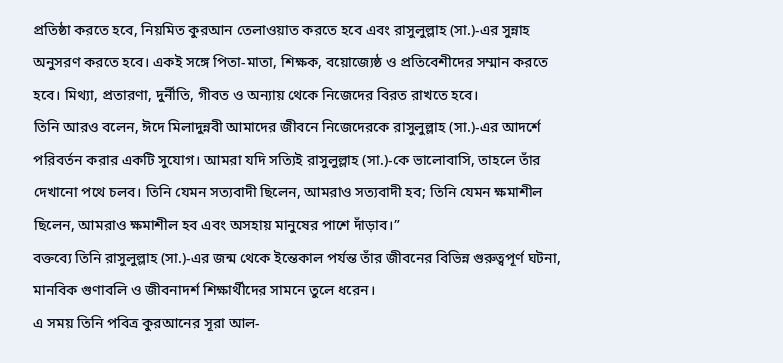প্রতিষ্ঠা করতে হবে, নিয়মিত কুরআন তেলাওয়াত করতে হবে এবং রাসুলুল্লাহ (সা.)-এর সুন্নাহ অনুসরণ করতে হবে। একই সঙ্গে পিতা-মাতা, শিক্ষক, বয়োজ্যেষ্ঠ ও প্রতিবেশীদের সম্মান করতে হবে। মিথ্যা, প্রতারণা, দুর্নীতি, গীবত ও অন্যায় থেকে নিজেদের বিরত রাখতে হবে।
তিনি আরও বলেন, ঈদে মিলাদুন্নবী আমাদের জীবনে নিজেদেরকে রাসুলুল্লাহ (সা.)-এর আদর্শে পরিবর্তন করার একটি সুযোগ। আমরা যদি সত্যিই রাসুলুল্লাহ (সা.)-কে ভালোবাসি, তাহলে তাঁর দেখানো পথে চলব। তিনি যেমন সত্যবাদী ছিলেন, আমরাও সত্যবাদী হব; তিনি যেমন ক্ষমাশীল ছিলেন, আমরাও ক্ষমাশীল হব এবং অসহায় মানুষের পাশে দাঁড়াব।”
বক্তব্যে তিনি রাসুলুল্লাহ (সা.)-এর জন্ম থেকে ইন্তেকাল পর্যন্ত তাঁর জীবনের বিভিন্ন গুরুত্বপূর্ণ ঘটনা, মানবিক গুণাবলি ও জীবনাদর্শ শিক্ষার্থীদের সামনে তুলে ধরেন।
এ সময় তিনি পবিত্র কুরআনের সূরা আল-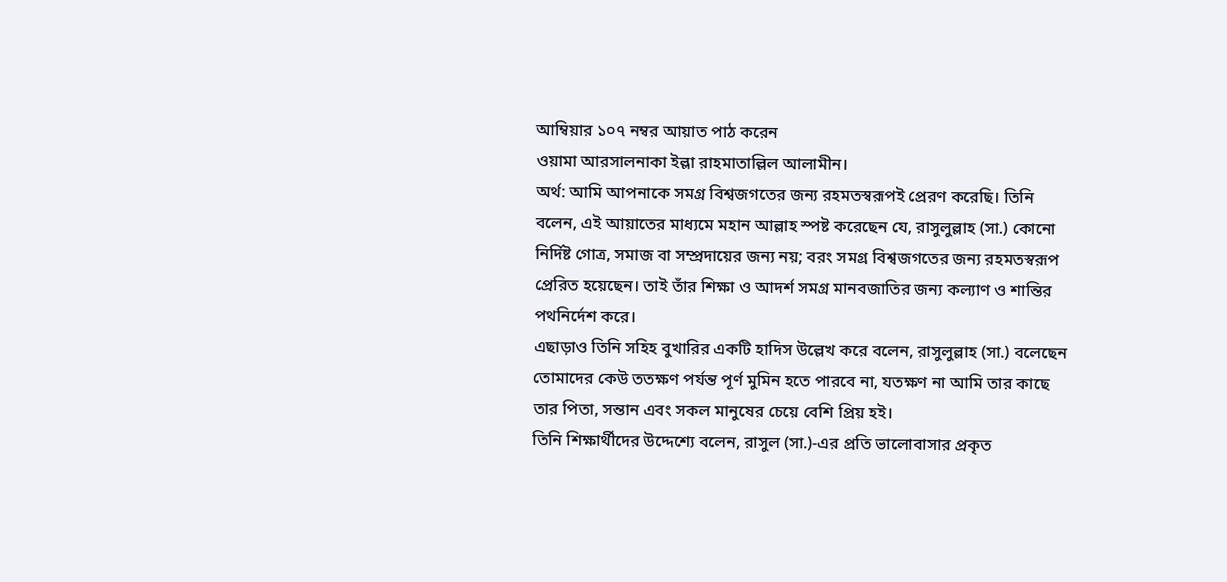আম্বিয়ার ১০৭ নম্বর আয়াত পাঠ করেন
ওয়ামা আরসালনাকা ইল্লা রাহমাতাল্লিল আলামীন।
অর্থ: আমি আপনাকে সমগ্র বিশ্বজগতের জন্য রহমতস্বরূপই প্রেরণ করেছি। তিনি বলেন, এই আয়াতের মাধ্যমে মহান আল্লাহ স্পষ্ট করেছেন যে, রাসুলুল্লাহ (সা.) কোনো নির্দিষ্ট গোত্র, সমাজ বা সম্প্রদায়ের জন্য নয়; বরং সমগ্র বিশ্বজগতের জন্য রহমতস্বরূপ প্রেরিত হয়েছেন। তাই তাঁর শিক্ষা ও আদর্শ সমগ্র মানবজাতির জন্য কল্যাণ ও শান্তির পথনির্দেশ করে।
এছাড়াও তিনি সহিহ বুখারির একটি হাদিস উল্লেখ করে বলেন, রাসুলুল্লাহ (সা.) বলেছেন
তোমাদের কেউ ততক্ষণ পর্যন্ত পূর্ণ মুমিন হতে পারবে না, যতক্ষণ না আমি তার কাছে তার পিতা, সন্তান এবং সকল মানুষের চেয়ে বেশি প্রিয় হই।
তিনি শিক্ষার্থীদের উদ্দেশ্যে বলেন, রাসুল (সা.)-এর প্রতি ভালোবাসার প্রকৃত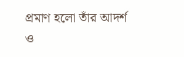প্রমাণ হলো তাঁর আদর্শ ও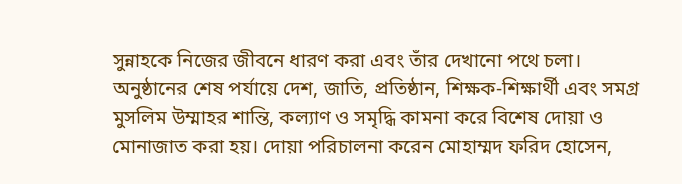সুন্নাহকে নিজের জীবনে ধারণ করা এবং তাঁর দেখানো পথে চলা।
অনুষ্ঠানের শেষ পর্যায়ে দেশ, জাতি, প্রতিষ্ঠান, শিক্ষক-শিক্ষার্থী এবং সমগ্র মুসলিম উম্মাহর শান্তি, কল্যাণ ও সমৃদ্ধি কামনা করে বিশেষ দোয়া ও মোনাজাত করা হয়। দোয়া পরিচালনা করেন মোহাম্মদ ফরিদ হোসেন,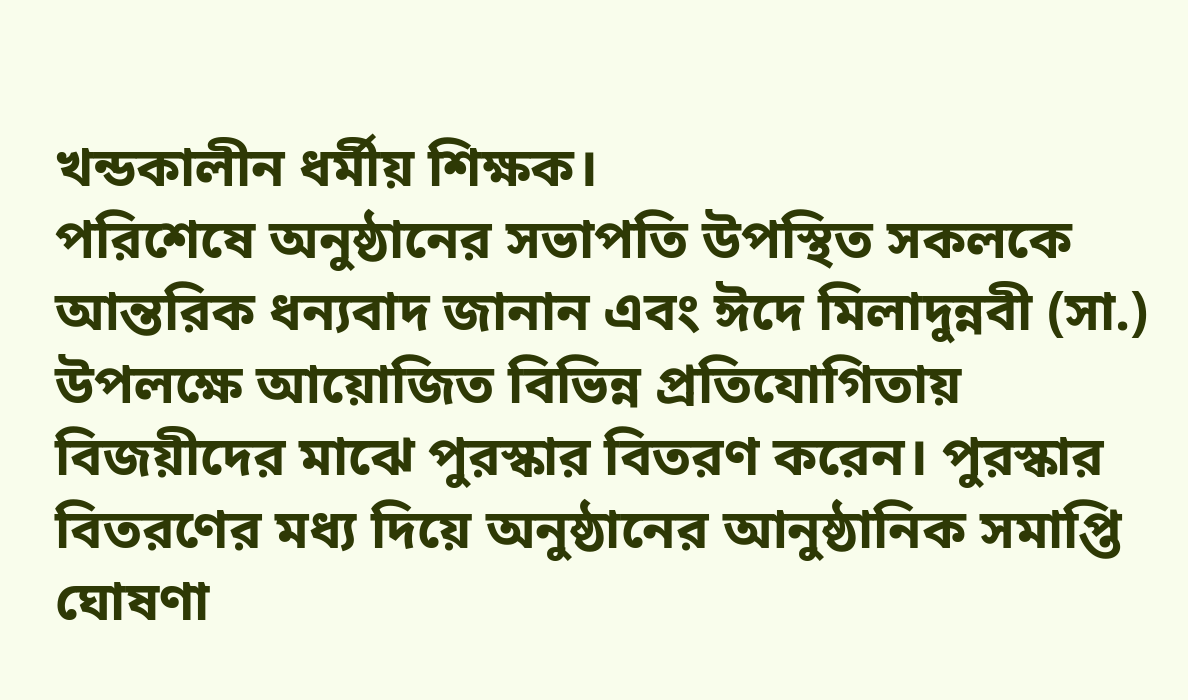খন্ডকালীন ধর্মীয় শিক্ষক।
পরিশেষে অনুষ্ঠানের সভাপতি উপস্থিত সকলকে আন্তরিক ধন্যবাদ জানান এবং ঈদে মিলাদুন্নবী (সা.) উপলক্ষে আয়োজিত বিভিন্ন প্রতিযোগিতায় বিজয়ীদের মাঝে পুরস্কার বিতরণ করেন। পুরস্কার বিতরণের মধ্য দিয়ে অনুষ্ঠানের আনুষ্ঠানিক সমাপ্তি ঘোষণা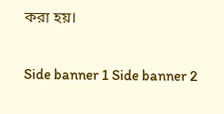করা হয়।

Side banner 1 Side banner 2